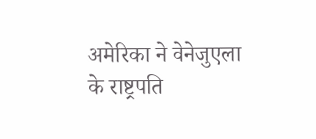अमेरिका ने वेनेजुएला के राष्ट्रपति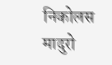निकोलस मादुरो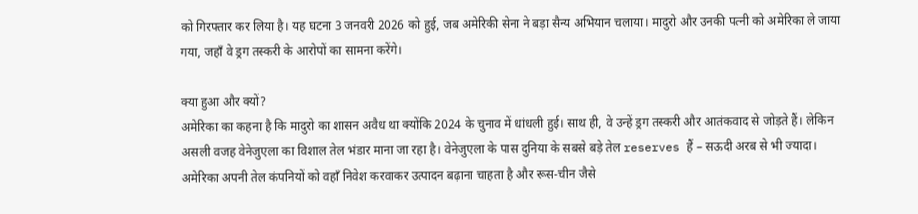को गिरफ्तार कर लिया है। यह घटना 3 जनवरी 2026 को हुई, जब अमेरिकी सेना ने बड़ा सैन्य अभियान चलाया। मादुरो और उनकी पत्नी को अमेरिका ले जाया गया, जहाँ वे ड्रग तस्करी के आरोपों का सामना करेंगे।

क्या हुआ और क्यों?
अमेरिका का कहना है कि मादुरो का शासन अवैध था क्योंकि 2024 के चुनाव में धांधली हुई। साथ ही, वे उन्हें ड्रग तस्करी और आतंकवाद से जोड़ते हैं। लेकिन असली वजह वेनेजुएला का विशाल तेल भंडार माना जा रहा है। वेनेजुएला के पास दुनिया के सबसे बड़े तेल reserves हैं – सऊदी अरब से भी ज्यादा। अमेरिका अपनी तेल कंपनियों को वहाँ निवेश करवाकर उत्पादन बढ़ाना चाहता है और रूस-चीन जैसे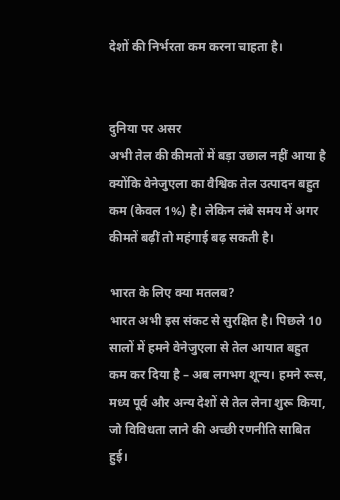देशों की निर्भरता कम करना चाहता है।


दुनिया पर असर
अभी तेल की कीमतों में बड़ा उछाल नहीं आया है क्योंकि वेनेजुएला का वैश्विक तेल उत्पादन बहुत कम (केवल 1%) है। लेकिन लंबे समय में अगर कीमतें बढ़ीं तो महंगाई बढ़ सकती है।

भारत के लिए क्या मतलब?
भारत अभी इस संकट से सुरक्षित है। पिछले 10 सालों में हमने वेनेजुएला से तेल आयात बहुत कम कर दिया है – अब लगभग शून्य। हमने रूस, मध्य पूर्व और अन्य देशों से तेल लेना शुरू किया, जो विविधता लाने की अच्छी रणनीति साबित हुई।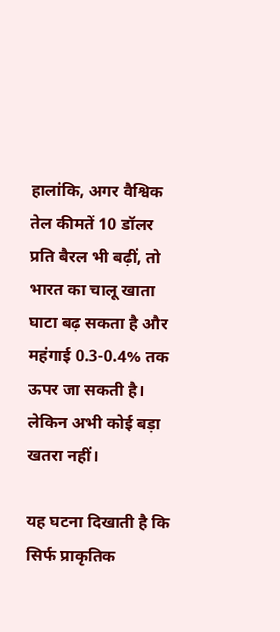हालांकि, अगर वैश्विक तेल कीमतें 10 डॉलर प्रति बैरल भी बढ़ीं, तो भारत का चालू खाता घाटा बढ़ सकता है और महंगाई 0.3-0.4% तक ऊपर जा सकती है। लेकिन अभी कोई बड़ा खतरा नहीं।

यह घटना दिखाती है कि सिर्फ प्राकृतिक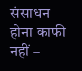संसाधन होना काफी नहीं –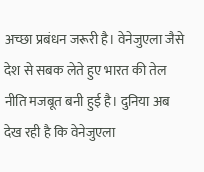अच्छा प्रबंधन जरूरी है। वेनेजुएला जैसे देश से सबक लेते हुए भारत की तेल नीति मजबूत बनी हुई है। दुनिया अब देख रही है कि वेनेजुएला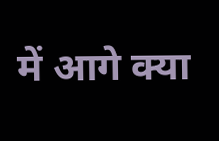में आगे क्या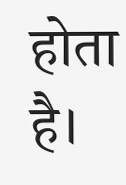होता है।